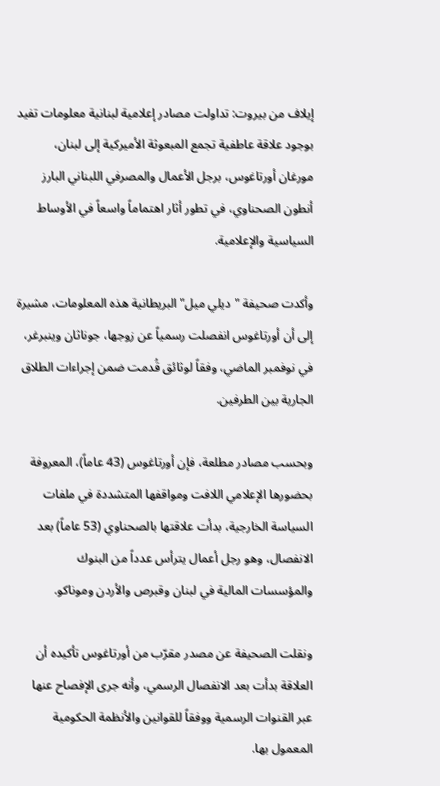إيلاف من بيروت: تداولت مصادر إعلامية لبنانية معلومات تفيد بوجود علاقة عاطفية تجمع المبعوثة الأميركية إلى لبنان، مورغان أورتاغوس، برجل الأعمال والمصرفي اللبناني البارز أنطون الصحناوي، في تطور أثار اهتماماً واسعاً في الأوساط السياسية والإعلامية.

وأكدت صحيفة "ديلي ميل" البريطانية هذه المعلومات، مشيرة إلى أن أورتاغوس انفصلت رسمياً عن زوجها، جوناثان وينبرغر، في نوفمبر الماضي، وفقاً لوثائق قُدمت ضمن إجراءات الطلاق الجارية بين الطرفين.

وبحسب مصادر مطلعة، فإن أورتاغوس (43 عاماً)، المعروفة بحضورها الإعلامي اللافت ومواقفها المتشددة في ملفات السياسة الخارجية، بدأت علاقتها بالصحناوي (53 عاماً) بعد الانفصال، وهو رجل أعمال يترأس عدداً من البنوك والمؤسسات المالية في لبنان وقبرص والأردن وموناكو.

ونقلت الصحيفة عن مصدر مقرّب من أورتاغوس تأكيده أن العلاقة بدأت بعد الانفصال الرسمي، وأنه جرى الإفصاح عنها عبر القنوات الرسمية ووفقاً للقوانين والأنظمة الحكومية المعمول بها.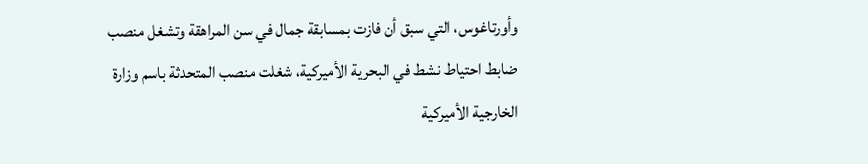وأورتاغوس، التي سبق أن فازت بمسابقة جمال في سن المراهقة وتشغل منصب ضابط احتياط نشط في البحرية الأميركية، شغلت منصب المتحدثة باسم وزارة الخارجية الأميركية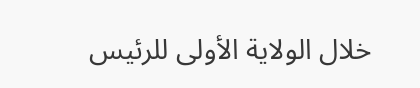خلال الولاية الأولى للرئيس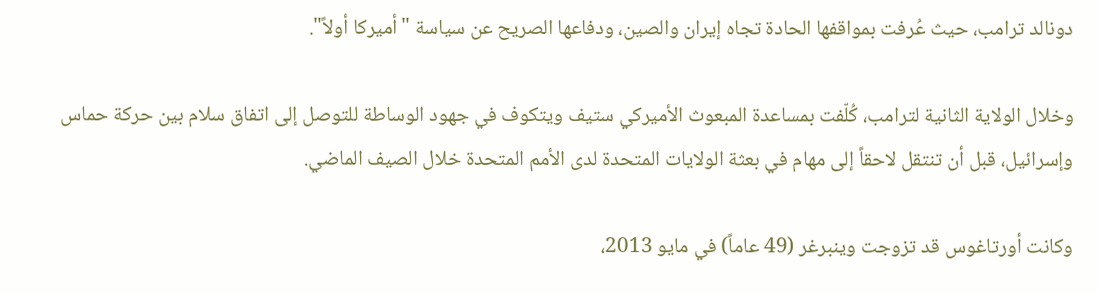دونالد ترامب، حيث عُرفت بمواقفها الحادة تجاه إيران والصين، ودفاعها الصريح عن سياسة "أميركا أولاً".

وخلال الولاية الثانية لترامب، كُلّفت بمساعدة المبعوث الأميركي ستيف ويتكوف في جهود الوساطة للتوصل إلى اتفاق سلام بين حركة حماس وإسرائيل، قبل أن تنتقل لاحقاً إلى مهام في بعثة الولايات المتحدة لدى الأمم المتحدة خلال الصيف الماضي.

وكانت أورتاغوس قد تزوجت وينبرغر (49 عاماً) في مايو 2013،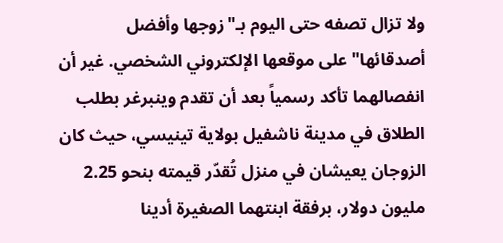ولا تزال تصفه حتى اليوم بـ"زوجها وأفضل أصدقائها" على موقعها الإلكتروني الشخصي. غير أن انفصالهما تأكد رسمياً بعد أن تقدم وينبرغر بطلب الطلاق في مدينة ناشفيل بولاية تينيسي، حيث كان الزوجان يعيشان في منزل تُقدّر قيمته بنحو 2.25 مليون دولار، برفقة ابنتهما الصغيرة أدينا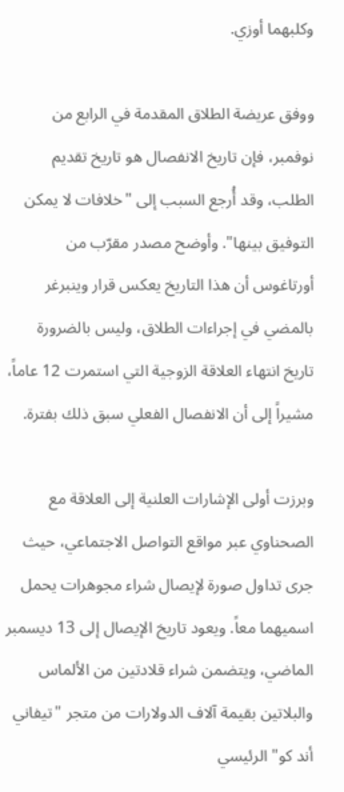وكلبهما أوزي.

ووفق عريضة الطلاق المقدمة في الرابع من نوفمبر، فإن تاريخ الانفصال هو تاريخ تقديم الطلب، وقد أُرجع السبب إلى "خلافات لا يمكن التوفيق بينها". وأوضح مصدر مقرّب من أورتاغوس أن هذا التاريخ يعكس قرار وينبرغر بالمضي في إجراءات الطلاق، وليس بالضرورة تاريخ انتهاء العلاقة الزوجية التي استمرت 12 عاماً، مشيراً إلى أن الانفصال الفعلي سبق ذلك بفترة.

وبرزت أولى الإشارات العلنية إلى العلاقة مع الصحناوي عبر مواقع التواصل الاجتماعي، حيث جرى تداول صورة لإيصال شراء مجوهرات يحمل اسميهما معاً. ويعود تاريخ الإيصال إلى 13 ديسمبر الماضي، ويتضمن شراء قلادتين من الألماس والبلاتين بقيمة آلاف الدولارات من متجر "تيفاني أند كو" الرئيسي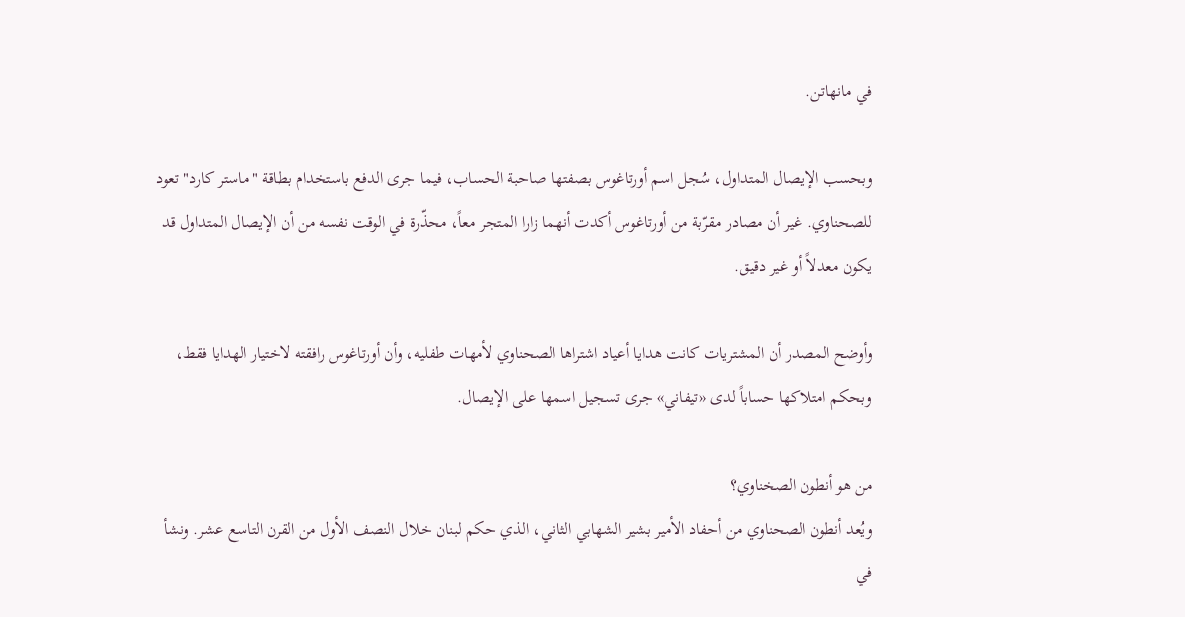في مانهاتن.

وبحسب الإيصال المتداول، سُجل اسم أورتاغوس بصفتها صاحبة الحساب، فيما جرى الدفع باستخدام بطاقة "ماستر كارد" تعود للصحناوي. غير أن مصادر مقرّبة من أورتاغوس أكدت أنهما زارا المتجر معاً، محذّرة في الوقت نفسه من أن الإيصال المتداول قد يكون معدلاً أو غير دقيق.

وأوضح المصدر أن المشتريات كانت هدايا أعياد اشتراها الصحناوي لأمهات طفليه، وأن أورتاغوس رافقته لاختيار الهدايا فقط، وبحكم امتلاكها حساباً لدى «تيفاني» جرى تسجيل اسمها على الإيصال.

من هو أنطون الصخناوي؟
ويُعد أنطون الصحناوي من أحفاد الأمير بشير الشهابي الثاني، الذي حكم لبنان خلال النصف الأول من القرن التاسع عشر. ونشأ في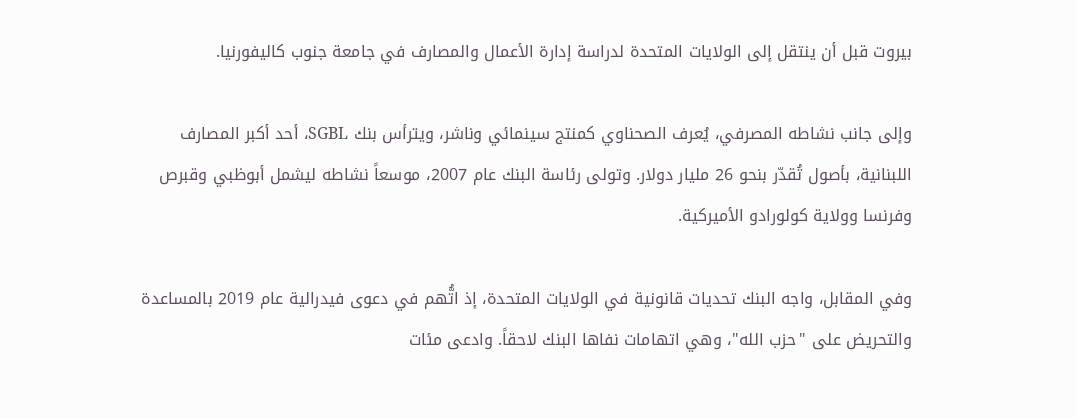بيروت قبل أن ينتقل إلى الولايات المتحدة لدراسة إدارة الأعمال والمصارف في جامعة جنوب كاليفورنيا.

وإلى جانب نشاطه المصرفي، يُعرف الصحناوي كمنتج سينمائي وناشر، ويترأس بنك SGBL، أحد أكبر المصارف اللبنانية، بأصول تُقدّر بنحو 26 مليار دولار. وتولى رئاسة البنك عام 2007، موسعاً نشاطه ليشمل أبوظبي وقبرص وفرنسا وولاية كولورادو الأميركية.

وفي المقابل، واجه البنك تحديات قانونية في الولايات المتحدة، إذ اتُّهم في دعوى فيدرالية عام 2019 بالمساعدة والتحريض على "حزب الله"، وهي اتهامات نفاها البنك لاحقاً. وادعى مئات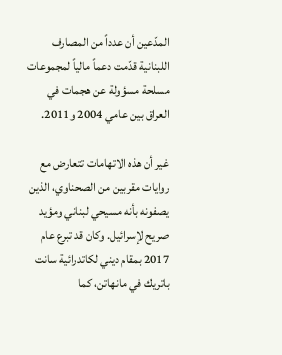المدّعين أن عدداً من المصارف اللبنانية قدّمت دعماً مالياً لمجموعات مسلحة مسؤولة عن هجمات في العراق بين عامي 2004 و2011.

غير أن هذه الاتهامات تتعارض مع روايات مقربين من الصحناوي، الذين يصفونه بأنه مسيحي لبناني ومؤيد صريح لإسرائيل. وكان قد تبرع عام 2017 بمقام ديني لكاتدرائية سانت باتريك في مانهاتن، كما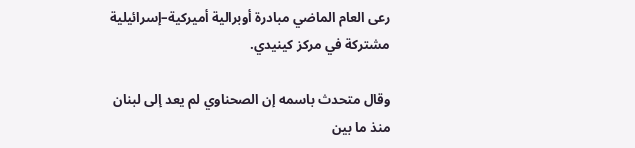رعى العام الماضي مبادرة أوبرالية أميركية–إسرائيلية مشتركة في مركز كينيدي.

وقال متحدث باسمه إن الصحناوي لم يعد إلى لبنان منذ ما بين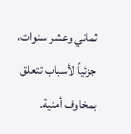ثماني وعشر سنوات، جزئياً لأسباب تتعلق بمخاوف أمنية.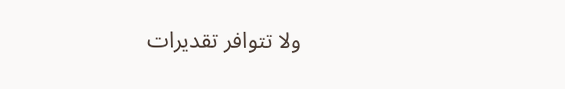ولا تتوافر تقديرات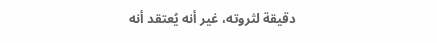دقيقة لثروته، غير أنه يُعتقد أنه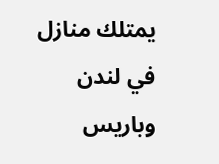يمتلك منازل في لندن وباريس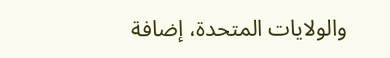والولايات المتحدة، إضافة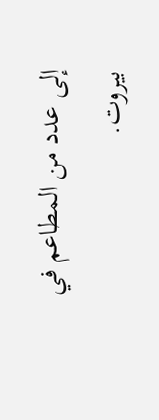إلى عدد من المطاعم في بيروت.